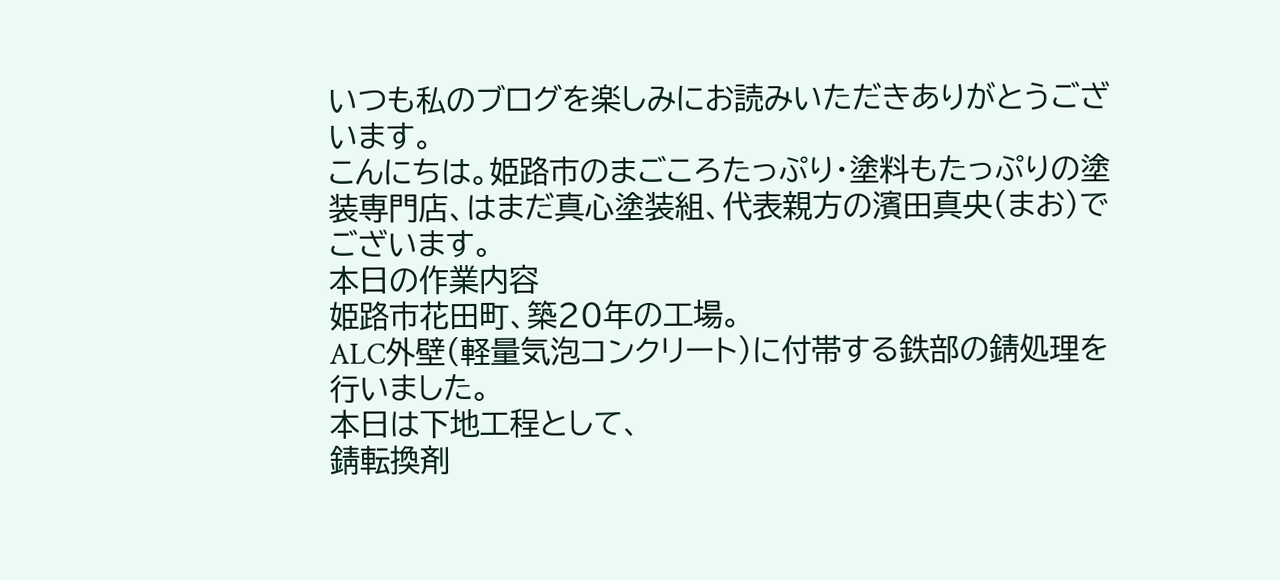いつも私のブログを楽しみにお読みいただきありがとうございます。
こんにちは。姫路市のまごころたっぷり・塗料もたっぷりの塗装専門店、はまだ真心塗装組、代表親方の濱田真央(まお)でございます。
本日の作業内容
姫路市花田町、築20年の工場。
ALC外壁(軽量気泡コンクリート)に付帯する鉄部の錆処理を行いました。
本日は下地工程として、
錆転換剤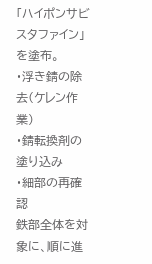「ハイポンサビスタファイン」を塗布。
・浮き錆の除去(ケレン作業)
・錆転換剤の塗り込み
・細部の再確認
鉄部全体を対象に、順に進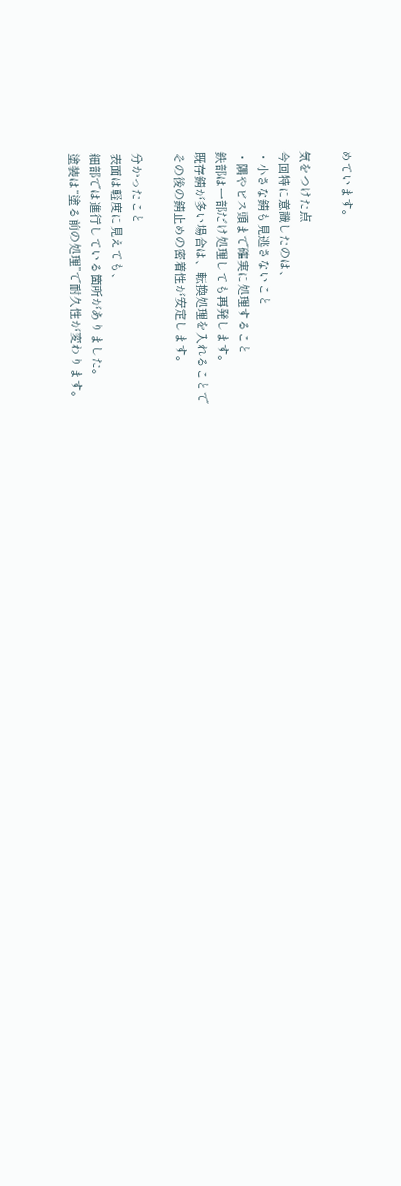めています。

気をつけた点
今回特に意識したのは、
・小さな錆も見逃さないこと
・隅やビス頭まで確実に処理すること
鉄部は一部だけ処理しても再発します。
既存錆が多い場合は、転換処理を入れることで
その後の錆止めの密着性が安定します。

分かったこと
表面は軽度に見えても、
細部では進行している箇所がありました。
塗装は“塗る前の処理”で耐久性が変わります。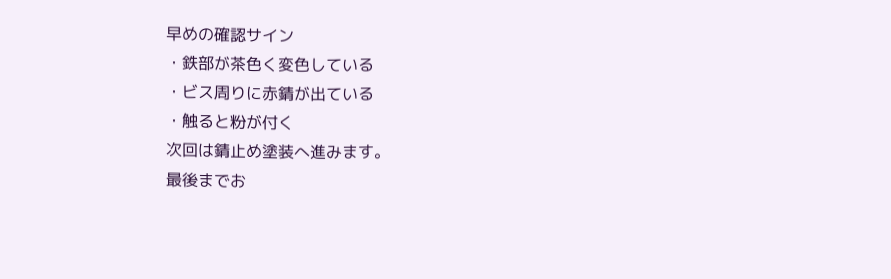早めの確認サイン
・鉄部が茶色く変色している
・ビス周りに赤錆が出ている
・触ると粉が付く
次回は錆止め塗装へ進みます。
最後までお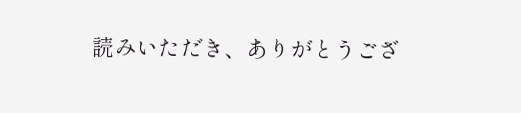読みいただき、ありがとうござ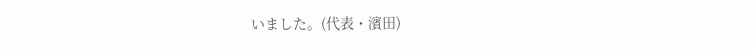いました。(代表・濱田)